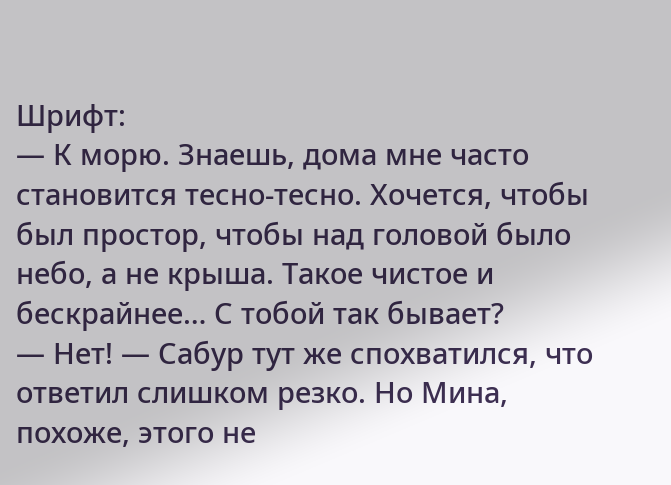Шрифт:
— К морю. Знаешь, дома мне часто становится тесно-тесно. Хочется, чтобы был простор, чтобы над головой было небо, а не крыша. Такое чистое и бескрайнее… С тобой так бывает?
— Нет! — Сабур тут же спохватился, что ответил слишком резко. Но Мина, похоже, этого не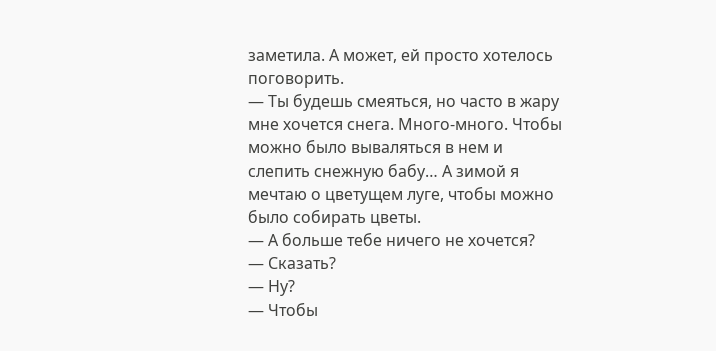заметила. А может, ей просто хотелось поговорить.
— Ты будешь смеяться, но часто в жару мне хочется снега. Много-много. Чтобы можно было вываляться в нем и слепить снежную бабу… А зимой я мечтаю о цветущем луге, чтобы можно было собирать цветы.
— А больше тебе ничего не хочется?
— Сказать?
— Ну?
— Чтобы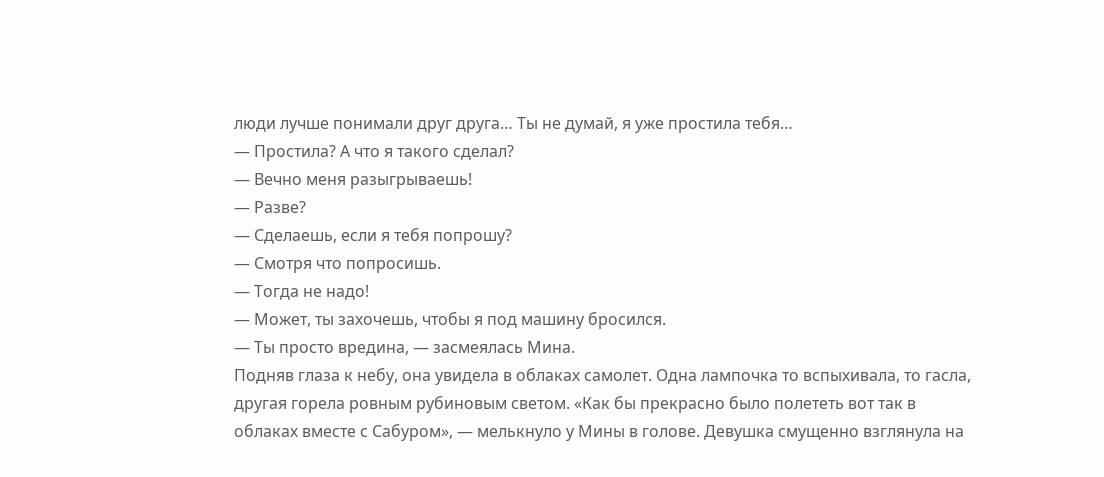люди лучше понимали друг друга… Ты не думай, я уже простила тебя…
— Простила? А что я такого сделал?
— Вечно меня разыгрываешь!
— Разве?
— Сделаешь, если я тебя попрошу?
— Смотря что попросишь.
— Тогда не надо!
— Может, ты захочешь, чтобы я под машину бросился.
— Ты просто вредина, — засмеялась Мина.
Подняв глаза к небу, она увидела в облаках самолет. Одна лампочка то вспыхивала, то гасла, другая горела ровным рубиновым светом. «Как бы прекрасно было полететь вот так в облаках вместе с Сабуром», — мелькнуло у Мины в голове. Девушка смущенно взглянула на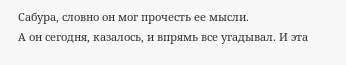Сабура, словно он мог прочесть ее мысли.
А он сегодня, казалось, и впрямь все угадывал. И эта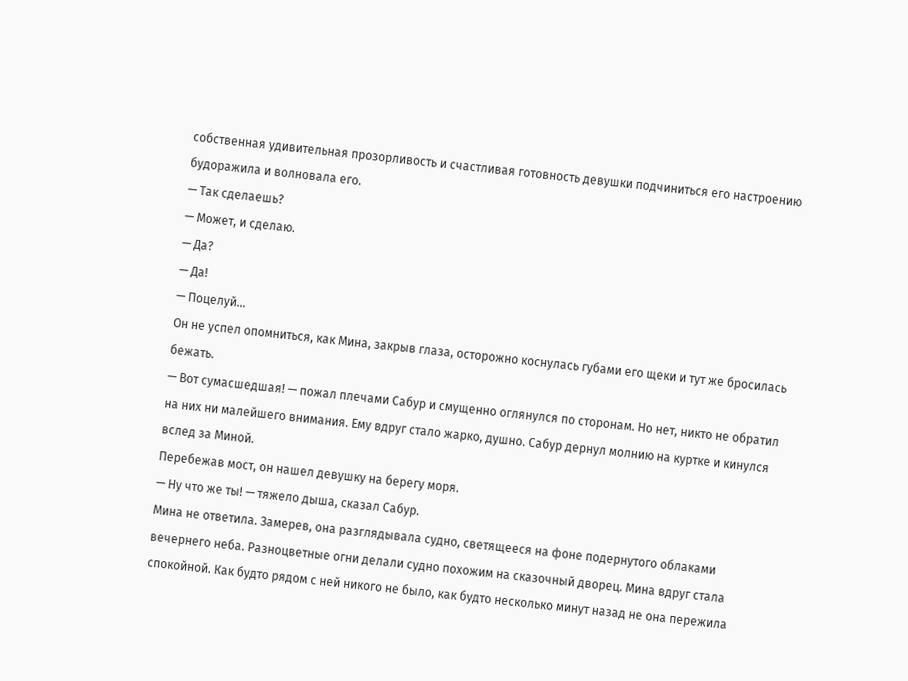собственная удивительная прозорливость и счастливая готовность девушки подчиниться его настроению будоражила и волновала его.
— Так сделаешь?
— Может, и сделаю.
— Да?
— Да!
— Поцелуй…
Он не успел опомниться, как Мина, закрыв глаза, осторожно коснулась губами его щеки и тут же бросилась бежать.
— Вот сумасшедшая! — пожал плечами Сабур и смущенно оглянулся по сторонам. Но нет, никто не обратил на них ни малейшего внимания. Ему вдруг стало жарко, душно. Сабур дернул молнию на куртке и кинулся вслед за Миной.
Перебежав мост, он нашел девушку на берегу моря.
— Ну что же ты! — тяжело дыша, сказал Сабур.
Мина не ответила. Замерев, она разглядывала судно, светящееся на фоне подернутого облаками вечернего неба. Разноцветные огни делали судно похожим на сказочный дворец. Мина вдруг стала спокойной. Как будто рядом с ней никого не было, как будто несколько минут назад не она пережила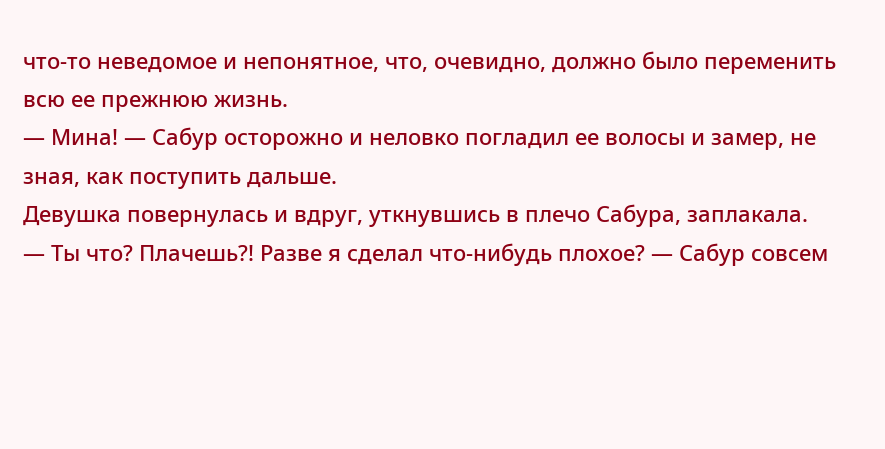что-то неведомое и непонятное, что, очевидно, должно было переменить всю ее прежнюю жизнь.
— Мина! — Сабур осторожно и неловко погладил ее волосы и замер, не зная, как поступить дальше.
Девушка повернулась и вдруг, уткнувшись в плечо Сабура, заплакала.
— Ты что? Плачешь?! Разве я сделал что-нибудь плохое? — Сабур совсем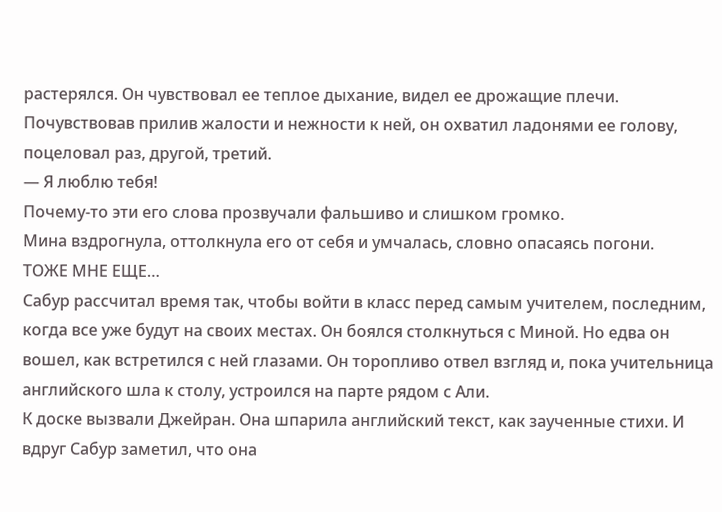растерялся. Он чувствовал ее теплое дыхание, видел ее дрожащие плечи. Почувствовав прилив жалости и нежности к ней, он охватил ладонями ее голову, поцеловал раз, другой, третий.
— Я люблю тебя!
Почему-то эти его слова прозвучали фальшиво и слишком громко.
Мина вздрогнула, оттолкнула его от себя и умчалась, словно опасаясь погони.
ТОЖЕ МНЕ ЕЩЕ…
Сабур рассчитал время так, чтобы войти в класс перед самым учителем, последним, когда все уже будут на своих местах. Он боялся столкнуться с Миной. Но едва он вошел, как встретился с ней глазами. Он торопливо отвел взгляд и, пока учительница английского шла к столу, устроился на парте рядом с Али.
К доске вызвали Джейран. Она шпарила английский текст, как заученные стихи. И вдруг Сабур заметил, что она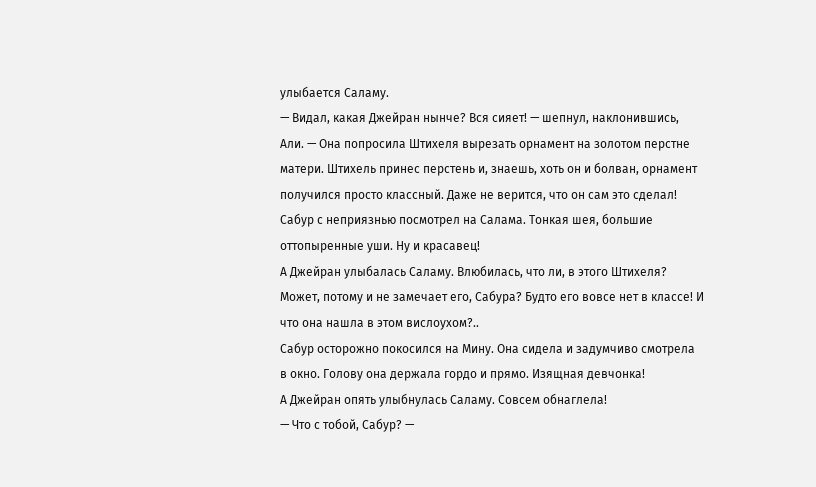улыбается Саламу.
— Видал, какая Джейран нынче? Вся сияет! — шепнул, наклонившись, Али. — Она попросила Штихеля вырезать орнамент на золотом перстне матери. Штихель принес перстень и, знаешь, хоть он и болван, орнамент получился просто классный. Даже не верится, что он сам это сделал!
Сабур с неприязнью посмотрел на Салама. Тонкая шея, большие оттопыренные уши. Ну и красавец!
А Джейран улыбалась Саламу. Влюбилась, что ли, в этого Штихеля? Может, потому и не замечает его, Сабура? Будто его вовсе нет в классе! И что она нашла в этом вислоухом?..
Сабур осторожно покосился на Мину. Она сидела и задумчиво смотрела в окно. Голову она держала гордо и прямо. Изящная девчонка!
А Джейран опять улыбнулась Саламу. Совсем обнаглела!
— Что с тобой, Сабур? —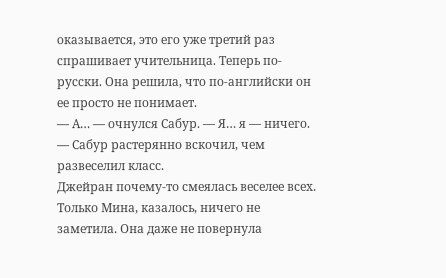оказывается, это его уже третий раз спрашивает учительница. Теперь по-русски. Она решила, что по-английски он ее просто не понимает.
— А… — очнулся Сабур. — Я… я — ничего. — Сабур растерянно вскочил, чем развеселил класс.
Джейран почему-то смеялась веселее всех.
Только Мина, казалось, ничего не заметила. Она даже не повернула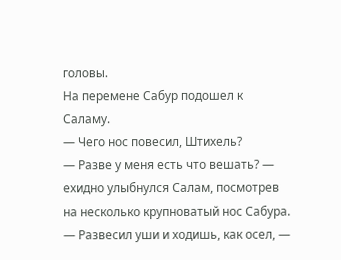головы.
На перемене Сабур подошел к Саламу.
— Чего нос повесил, Штихель?
— Разве у меня есть что вешать? — ехидно улыбнулся Салам, посмотрев на несколько крупноватый нос Сабура.
— Развесил уши и ходишь, как осел, —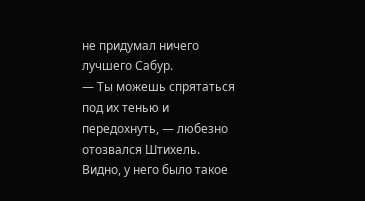не придумал ничего лучшего Сабур.
— Ты можешь спрятаться под их тенью и передохнуть, — любезно отозвался Штихель. Видно, у него было такое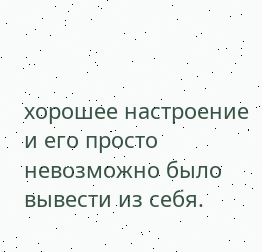хорошее настроение и его просто невозможно было вывести из себя.